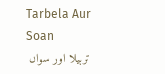Tarbela Aur Soan
تربیلا اور سواں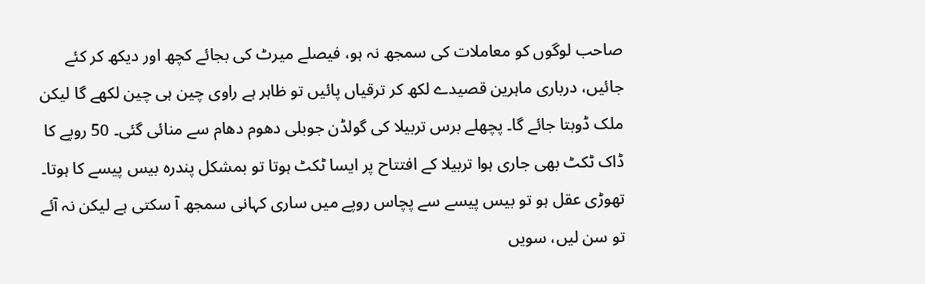صاحب لوگوں کو معاملات کی سمجھ نہ ہو، فیصلے میرٹ کی بجائے کچھ اور دیکھ کر کئے جائیں، درباری ماہرین قصیدے لکھ کر ترقیاں پائیں تو ظاہر ہے راوی چین ہی چین لکھے گا لیکن ملک ڈوبتا جائے گا۔ پچھلے برس تربیلا کی گولڈن جوبلی دھوم دھام سے منائی گئی۔ 50 روپے کا ڈاک ٹکٹ بھی جاری ہوا تربیلا کے افتتاح پر ایسا ٹکٹ ہوتا تو بمشکل پندرہ بیس پیسے کا ہوتا۔ تھوڑی عقل ہو تو بیس پیسے سے پچاس روپے میں ساری کہانی سمجھ آ سکتی ہے لیکن نہ آئے تو سن لیں، سویں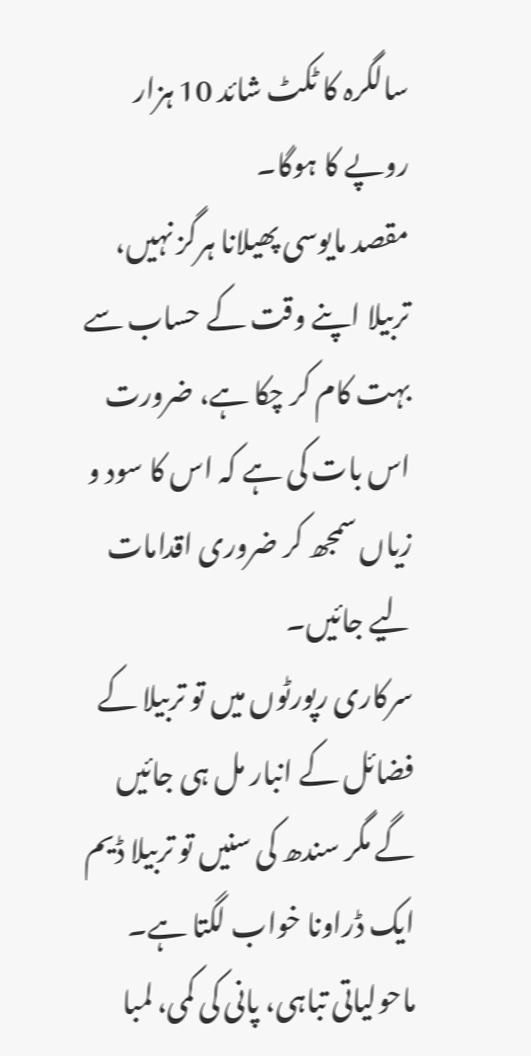سالگرہ کا ٹکٹ شائد 10 ہزار روپے کا ہوگا۔
مقصد مایوسی پھیلانا ہرگز نہیں، تربیلا اپنے وقت کے حساب سے بہت کام کر چکا ہے، ضرورت اس بات کی ہے کہ اس کا سود و زیاں سمجھ کر ضروری اقدامات لیے جائیں۔
سرکاری رپورٹوں میں تو تربیلا کے فضائل کے انبار مل ہی جائیں گے مگر سندھ کی سنیں تو تربیلا ڈیم ایک ڈراونا خواب لگتا ہے۔ ماحولیاتی تباہی، پانی کی کمی، لمبا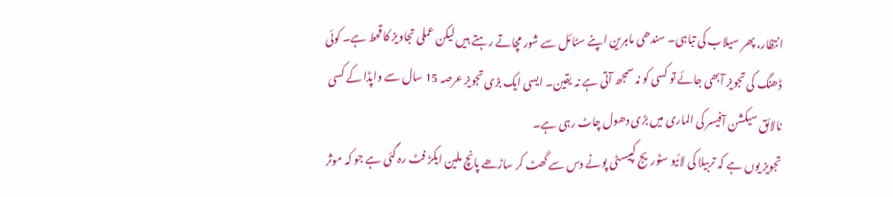انتظار، پھر سیلاب کی تباہی۔ سندھی ماہرین اپنے سٹائل سے شور مچاتے رہتے ہیں لیکن عملی تجاویز کا قحط ہے۔ کوئی ڈھنگ کی تجویز آبھی جائے تو کسی کو نہ سمجھ آتی ہے نہ یقین۔ ایسی ایک بڑی تجویز عرصہ 15 سال سے واپڈا کے کسی نالائق سیکشن آفیسر کی الماری میں بڑی دھول چاٹ رہی ہے۔
تجویز یوں ہے کہ تربیلا کی لائیو سٹوریج کپیسٹی پونے دس سے گھٹ کر ساڑھے پانچ ملین ایکڑ فٹ رہ گئی ہے جو کہ موثر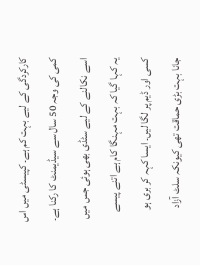کارکردگی کے لیے بہت کم ہے۔ کپیسٹی میں اس کمی کی وجہ 50 سال سے سیڈیمنٹ کا رکنا ہے۔ اسے نکالنے کے لیے سٹڈی بھی ہوئی جس میں یہ کہا گیا کہ بہت مہنگا کام ہے اتنے پیسے کسی اور ڈیم پر لگا لیں۔ ایسا کہہ کر بری ہو جانا بہت بڑی حماقت تھی کیونکہ سلٹ آزاد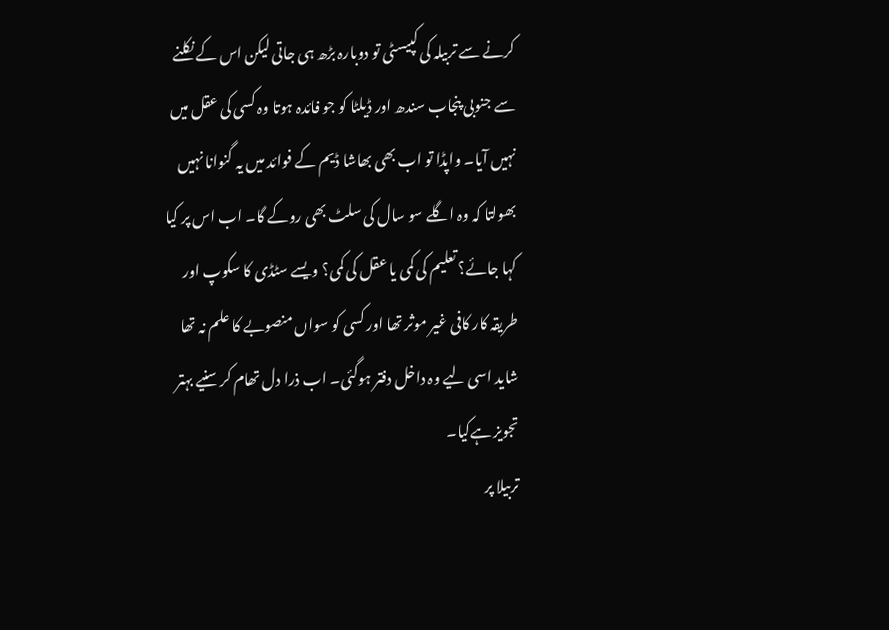کرنے سے تربیلہ کی کپیسٹی تو دوبارہ بڑھ ہی جاتی لیکن اس کے نکلنے سے جنوبی پنجاب سندھ اور ڈیلٹا کو جو فائدہ ہوتا وہ کسی کی عقل میں نہیں آیا۔ واپڈا تو اب بھی بھاشا ڈیم کے فوائد میں یہ گنوانا نہیں بھولتا کہ وہ اگلے سو سال کی سلٹ بھی روکے گا۔ اب اس پر کیا کہا جائے؟ تعلیم کی کمی یا عقل کی کمی؟ ویسے سٹڈی کا سکوپ اور طریقہ کار کافی غیر موثر تھا اور کسی کو سواں منصوبے کا علم نہ تھا شاید اسی لیے وہ داخل دفتر ہوگئی۔ اب ذرا دل تھام کر سنیے بہتر تجویز ہےکیا۔
تربیلا پر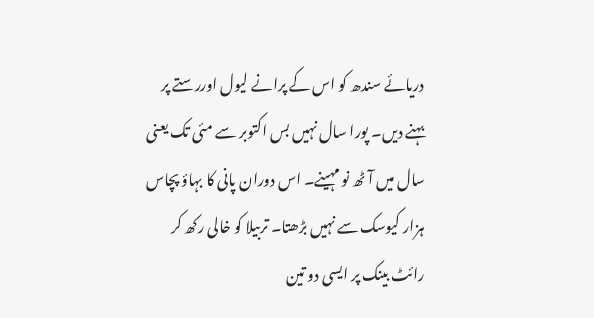دریائے سندھ کو اس کے پرانے لیول اوررستے پر بہنے دیں۔ پورا سال نہیں بس اکتوبر سے مئی تک یعنی سال میں آٹھ نو مہینے۔ اس دوران پانی کا بہاؤ پچاس ہزار کیوسک سے نہیں بڑھتا۔ تربیلا کو خالی رکھ کر رائٹ بینک پر ایسی دو تین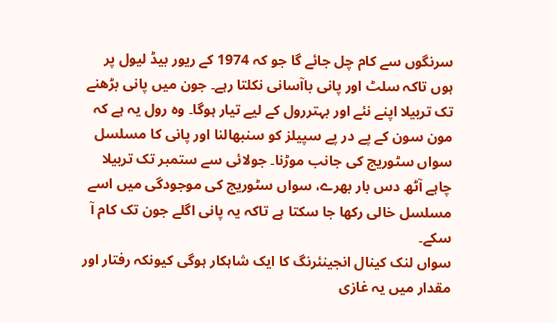سرنگوں سے کام چل جائے گا جو کہ 1974 کے ریور بیڈ لیول پر ہوں تاکہ سلٹ اور پانی باآسانی نکلتا رہے۔ جون میں پانی بڑھنے تک تربیلا اپنے نئے اور بہتررول کے لیے تیار ہوگا۔ وہ رول یہ ہے کہ مون سون کے پے در پے سپیلز کو سنبھالنا اور پانی کا مسلسل سواں سٹوریج کی جانب موڑنا۔ جولائی سے ستمبر تک تربیلا چاہے آٹھ دس بار بھرے، سواں سٹوریج کی موجودگی میں اسے مسلسل خالی رکھا جا سکتا ہے تاکہ یہ پانی اگلے جون تک کام آ سکے۔
سواں لنک کینال انجینئرنگ کا ایک شاہکار ہوگی کیونکہ رفتار اور مقدار میں یہ غازی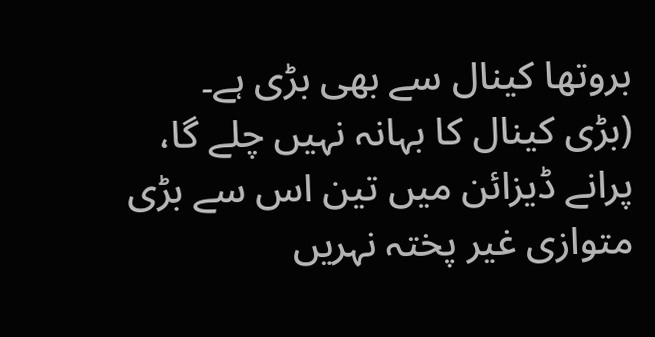بروتھا کینال سے بھی بڑی ہے۔ (بڑی کینال کا بہانہ نہیں چلے گا، پرانے ڈیزائن میں تین اس سے بڑی متوازی غیر پختہ نہریں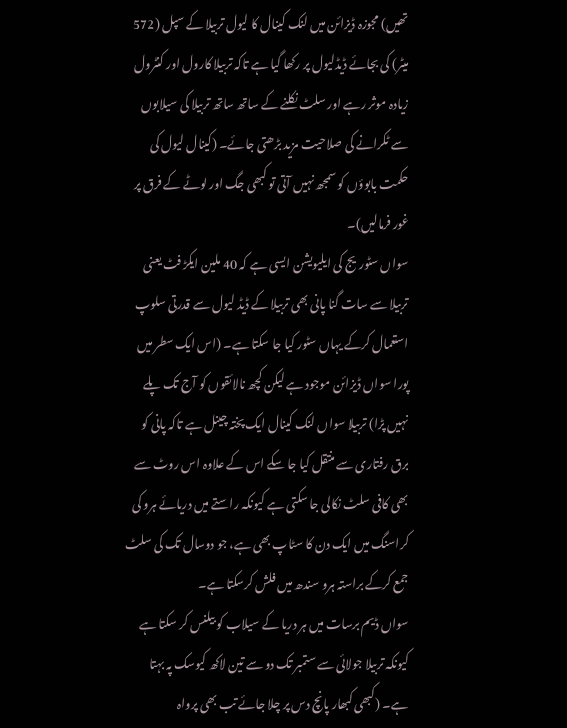تھیں) مجوزہ ڈیزائن میں لنک کینال کا لیول تربیلا کے سپل (572 میٹر) کی بجائے ڈیڈلیول پر رکھا گیا ہے تاکہ تربیلا کارول اور کنٹرول زیادہ موثر رہے اور سلٹ نکلنے کے ساتھ ساتھ تربیلا کی سیلابوں سے ٹکرانے کی صلاحیت مزید بڑھتی جائے۔ (کینال لیول کی حکمت بابوؤں کو سمجھ نہیں آتی تو کبھی جگ اور لوٹے کے فرق پر غور فرمالیں)۔
سواں سٹوریج کی ایلیویشن ایسی ہے کہ 40 ملین ایکڑ فٹ یعنی تربیلا سے سات گنا پانی بھی تربیلا کے ڈیڈ لیول سے قدرتی سلوپ استعمال کرکے یہاں سٹور کیا جا سکتا ہے۔ (اس ایک سطر میں پورا سواں ڈیزائن موجود ہے لیکن کچھ نالائقوں کو آج تک پلے نہیں پڑا) تربیلا سواں لنک کینال ایک پختہ چینل ہے تاکہ پانی کو برق رفتاری سے منتقل کیا جا سکے اس کے علاوہ اس روٹ سے بھی کافی سلٹ نکالی جا سکتی ہے کیونکہ راستے میں دریائے ہرو کی کراسنگ میں ایک دن کا سٹاپ بھی ہے، جو دوسال تک کی سلٹ جمع کرکے براستہ ہرو سندھ میں فلش کرسکتا ہے۔
سواں ڈیم برسات میں ہر دریا کے سیلاب کو بیلنس کر سکتا ہے کیونکہ تربیلا جولائی سے ستمبر تک دو سے تین لاکھ کیوسک پہ بہتا ہے۔ (کبھی کبھار پانچ دس پر چلا جائے تب بھی پرواہ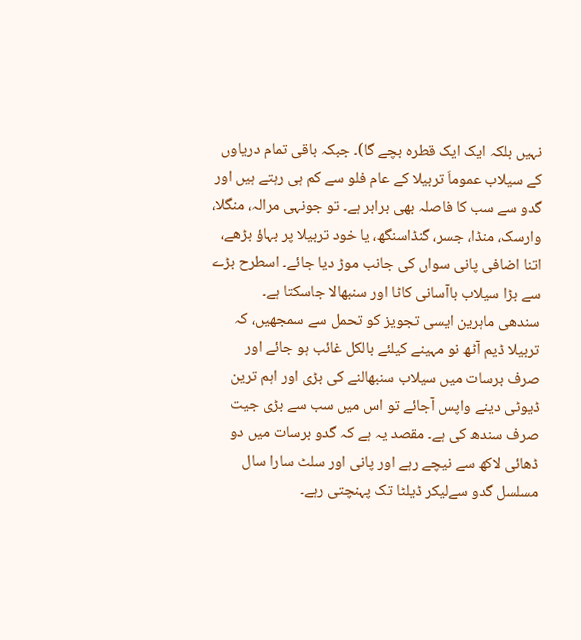نہیں بلکہ ایک ایک قطرہ بچے گا)۔ جبکہ باقی تمام دریاوں کے سیلاب عموماَ تربیلا کے عام فلو سے کم ہی رہتے ہیں اور گدو سے سب کا فاصلہ بھی برابر ہے۔ تو جونہی مرالہ، منگلا، وارسک، منڈا، جسر، گنڈاسنگھ، یا خود تربیلا پر بہاؤ بڑھے، اتنا اضافی پانی سواں کی جانب موڑ دیا جائے۔ اسطرح بڑے سے بڑا سیلاب باآسانی کاٹا اور سنبھالا جاسکتا ہے۔
سندھی ماہرین ایسی تجویز کو تحمل سے سمجھیں، کہ تربیلا ڈیم آٹھ نو مہینے کیلئے بالکل غائب ہو جائے اور صرف برسات میں سیلاب سنبھالنے کی بڑی اور اہم ترین ڈیوٹی دینے واپس آجائے تو اس میں سب سے بڑی جیت صرف سندھ کی ہے۔ مقصد یہ ہے کہ گدو برسات میں دو ڈھائی لاکھ سے نیچے رہے اور پانی اور سلٹ سارا سال مسلسل گدو سےلیکر ڈیلٹا تک پہنچتی رہے۔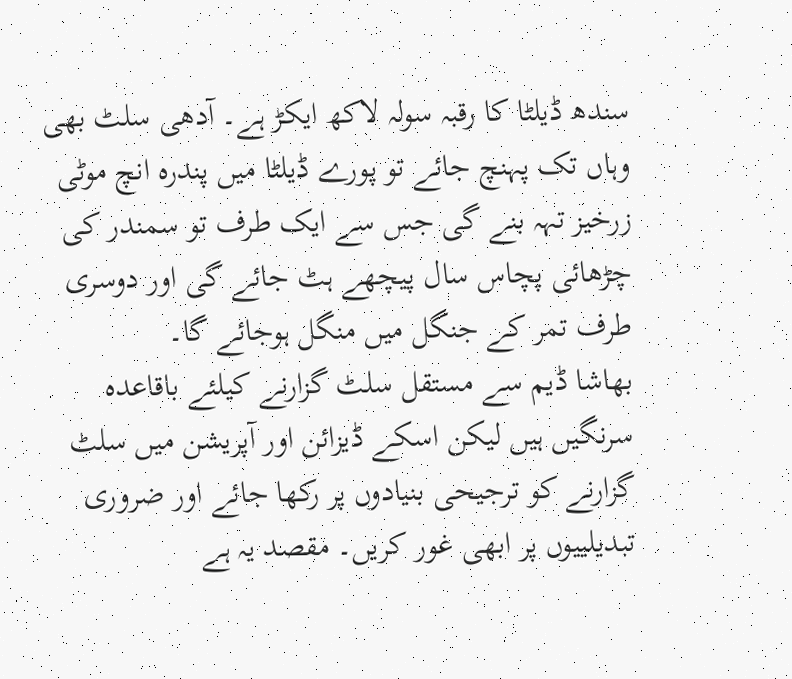سندھ ڈیلٹا کا رقبہ سولہ لاکھ ایکڑ ہے۔ آدھی سلٹ بھی وہاں تک پہنچ جائے تو پورے ڈیلٹا میں پندرہ انچ موٹی زرخیز تہہ بنے گی جس سے ایک طرف تو سمندر کی چڑھائی پچاس سال پیچھے ہٹ جائے گی اور دوسری طرف تمر کے جنگل میں منگل ہوجائے گا۔
بھاشا ڈیم سے مستقل سلٹ گزارنے کیلئے باقاعدہ سرنگیں ہیں لیکن اسکے ڈیزائن اور آپریشن میں سلٹ گزارنے کو ترجیحی بنیادوں پر رکھا جائے اور ضروری تبدیلییوں پر ابھی غور کریں۔ مقصد یہ ہے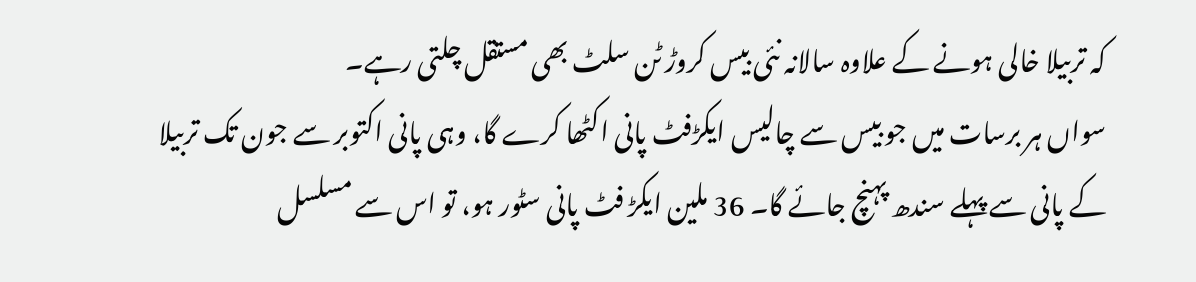کہ تربیلا خالی ہونے کے علاوہ سالانہ نئی بیس کروڑ ٹن سلٹ بھی مستقل چلتی رہے۔
سواں ہر برسات میں جو بیس سے چالیس ایکڑفٹ پانی اکٹھا کرے گا، وہی پانی اکتوبر سے جون تک تربیلا کے پانی سے پہلے سندھ پہنچ جائے گا۔ 36 ملین ایکڑ فٹ پانی سٹور ہو، تو اس سے مسلسل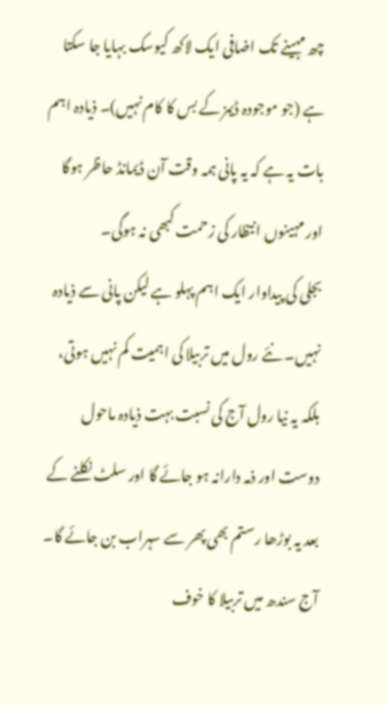چھ مہینے تک اضافی ایک لاکھ کیوسک بہایا جا سکتا ہے (جو موجودہ ڈیمز کے بس کا کام نہیں)۔ ذیادہ اہم بات یہ ہے کہ یہ پانی ہمہ وقت آن ڈیمانڈ حاظر ہوگا اور مہینوں انتظار کی زحمت کبھی نہ ہوگی۔
بجلی کی پیداوار ایک اہم پہلو ہے لیکن پانی سے ذیادہ نہیں۔ نئے رول میں تربیلا کی اہمیت کم نہیں ہوتی، بلکہ یہ نیا رول آج کی نسبت بہت ذیادہ ماحول دوست اور ذمہ دارانہ ہو جائے گا اور سلٹ نکلنے کے بعد یہ بوڑھا رستم بھی پھر سے سہراب بن جائے گا۔
آج سندھ میں تربیلا کا خوف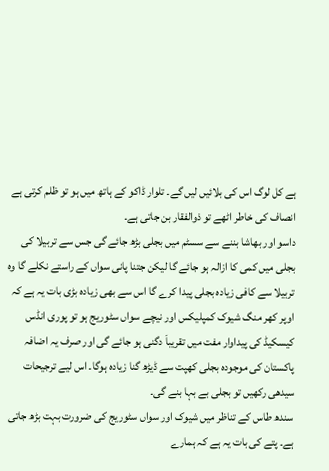ہے کل لوگ اس کی بلائیں لیں گے۔ تلوار ڈاکو کے ہاتھ میں ہو تو ظلم کرتی ہے انصاف کی خاطر اٹھے تو ذوالفقار بن جاتی ہے۔
داسو اور بھاشا بننے سے سسٹم میں بجلی بڑھ جائے گی جس سے تربیلا کی بجلی میں کمی کا ازالہ ہو جائے گا لیکن جتنا پانی سواں کے راستے نکلے گا وہ تربیلا سے کافی زیادہ بجلی پیدا کرے گا اس سے بھی زیادہ بڑی بات یہ ہے کہ اوپر کھر منگ شیوک کمپلیکس اور نیچے سواں سٹوریج ہو تو پوری انڈس کیسکیڈ کی پیداوار مفت میں تقریباَ دگنی ہو جائے گی اور صرف یہ اضافہ پاکستان کی موجودہ بجلی کھپت سے ڈیڑھ گنا زیادہ ہوگا۔ اس لیے ترجیحات سیدھی رکھیں تو بجلی بے بہا بنے گی۔
سندھ طاس کے تناظر میں شیوک اور سواں سٹوریج کی ضرورت بہت بڑھ جاتی ہے۔ پتے کی بات یہ ہے کہ ہمارے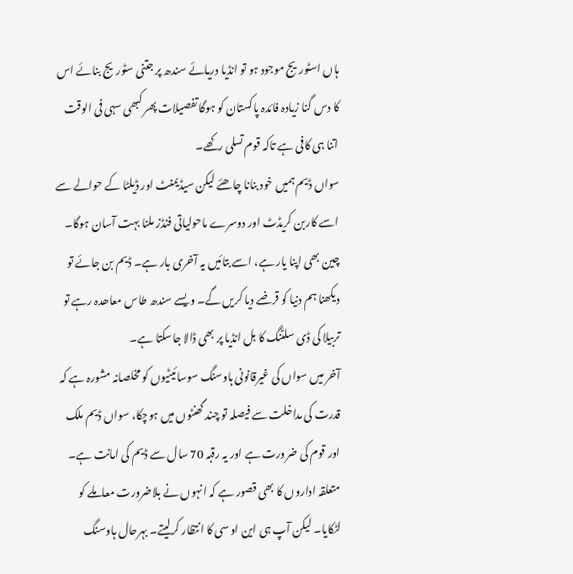ہاں اسٹوریج موجود ہو تو انڈیا دریائے سندھ پر جتنی سٹوریج بنائے اس کا دس گنا زیادہ فائدہ پاکستان کو ہوگا تفصیلات پھر کبھی سہی فی الوقت اتنا ہی کافی ہے تاکہ قوم تسلی رکھے۔
سواں ڈیم ہمیں خود بنانا چاھئے لیکن سیڈیمنٹ اور ڈیلٹا کے حوالے سے اسے کاربن کریڈٹ اور دوسرے ماحولیاتی فنڈز ملنا بہت آسان ہوگا۔ چین بھی اپنا یار ہے، اسے بتائیں یہ آخری بار ہے۔ ڈیم بن جائے تو دیکھنا ہم دنیا کو قرضے دیا کریں گے۔ ویسے سندھ طاس معاھدہ رہے تو تربیلا کی ڈی سلٹنگ کا بل انڈیا پر بھی ڈالا جاسکتا ہے۔
آخر میں سواں کی غیرقانونی ہاوسنگ سوسائیٹیوں کو مخلصانہ مشورہ ہے کہ قدرت کی مداخلت سے فیصلہ تو چند گھنٹوں میں ہوچکا، سواں ڈیم ملک اور قوم کی ضرورت ہے اور یہ رقبہ 70 سال سے ڈیم کی امانت ہے۔ متعلقہ اداروں کا بھی قصور ہے کہ انہوں نے بلاضرورت معاملے کو لٹکایا۔ لیکن آپ ہی این او سی کا انتظار کرلیتے۔ بہرحال ہاوسنگ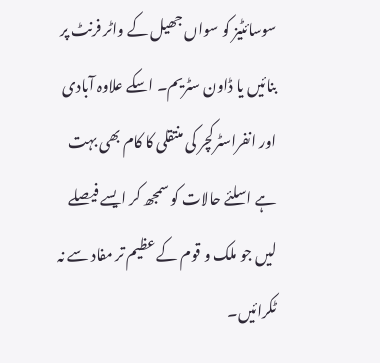سوسائٹیز کو سواں جھیل کے واٹر فرنٹ پر بنائیں یا ڈاون سٹریم۔ اسکے علاوہ آبادی اور انفراسٹرکچر کی منتقلی کا کام بھی بہت ہے اسلئے حالات کو سمجھ کر ایسے فیصلے لیں جو ملک و قوم کے عظیم تر مفاد سے نہ ٹکرائیں۔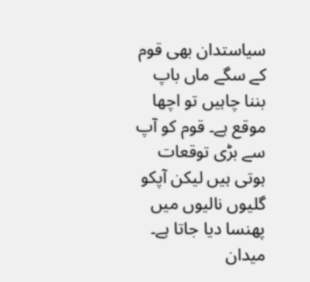سیاستدان بھی قوم کے سگے ماں باپ بننا چاہیں تو اچھا موقع ہے۔ قوم کو آپ سے بڑی توقعات ہوتی ہیں لیکن آپکو گلیوں نالیوں میں پھنسا دیا جاتا ہے۔ میدان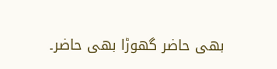بھی حاضر گھوڑا بھی حاضر۔